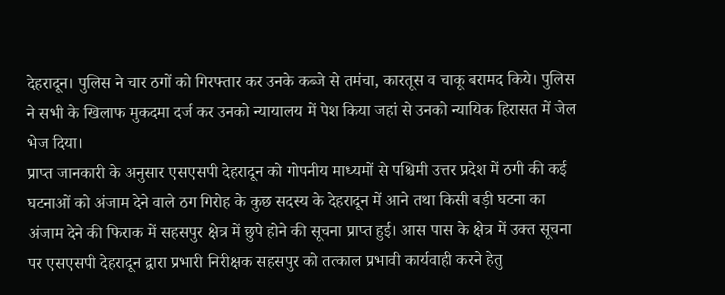देहरादून। पुलिस ने चार ठगों को गिरफ्तार कर उनके कब्जे से तमंचा, कारतूस व चाकू बरामद किये। पुलिस ने सभी के खिलाफ मुकदमा दर्ज कर उनको न्यायालय में पेश किया जहां से उनको न्यायिक हिरासत में जेल भेज दिया।
प्राप्त जानकारी के अनुसार एसएसपी देहरादून को गोपनीय माध्यमों से पश्चिमी उत्तर प्रदेश में ठगी की कई घटनाओं को अंजाम देने वाले ठग गिरोह के कुछ सदस्य के देहरादून में आने तथा किसी बड़ी घटना का अंजाम देने की फिराक में सहसपुर क्षेत्र में छुपे होने की सूचना प्राप्त हुई। आस पास के क्षेत्र में उक्त सूचना पर एसएसपी देहरादून द्वारा प्रभारी निरीक्षक सहसपुर को तत्काल प्रभावी कार्यवाही करने हेतु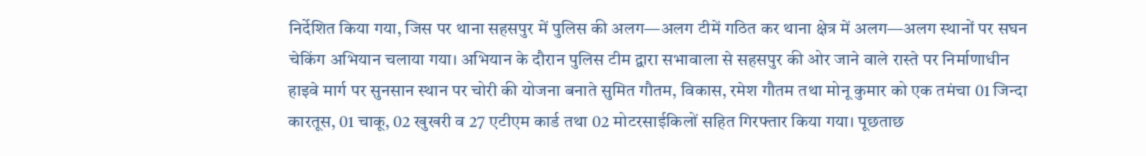निर्देशित किया गया, जिस पर थाना सहसपुर में पुलिस की अलग—अलग टीमें गठित कर थाना क्षेत्र में अलग—अलग स्थानों पर सघन चेकिंग अभियान चलाया गया। अभियान के दौरान पुलिस टीम द्वारा सभावाला से सहसपुर की ओर जाने वाले रास्ते पर निर्माणाधीन हाइवे मार्ग पर सुनसान स्थान पर चोरी की योजना बनाते सुमित गौतम, विकास, रमेश गौतम तथा मोनू कुमार को एक तमंचा 01 जिन्दा कारतूस, 01 चाकू, 02 खुखरी व 27 एटीएम कार्ड तथा 02 मोटरसाईकिलों सहित गिरफ्तार किया गया। पूछताछ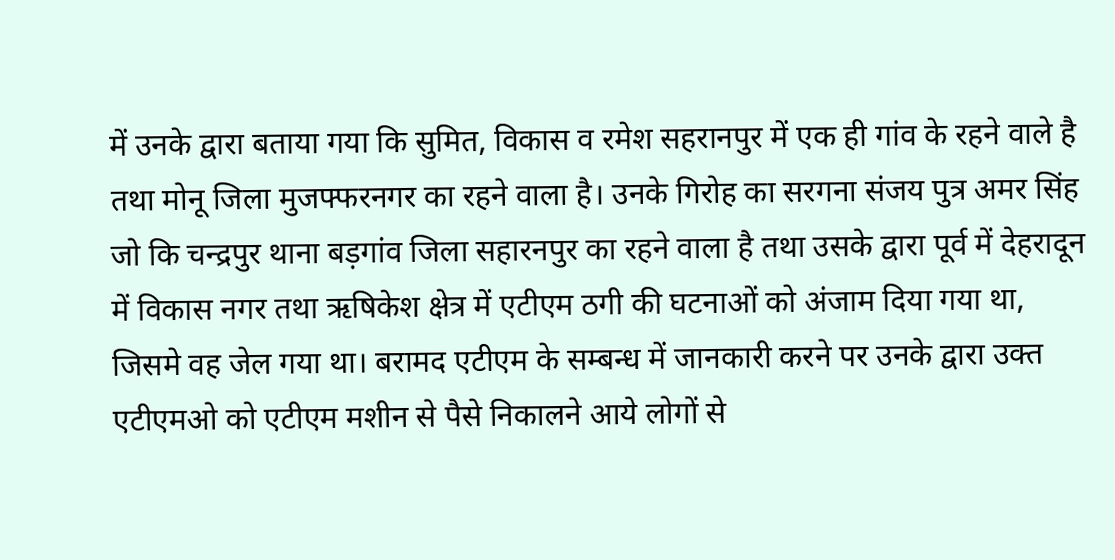में उनके द्वारा बताया गया कि सुमित, विकास व रमेश सहरानपुर में एक ही गांव के रहने वाले है तथा मोनू जिला मुजफ्फरनगर का रहने वाला है। उनके गिरोह का सरगना संजय पुत्र अमर सिंह जो कि चन्द्रपुर थाना बड़गांव जिला सहारनपुर का रहने वाला है तथा उसके द्वारा पूर्व में देहरादून में विकास नगर तथा ऋषिकेश क्षेत्र में एटीएम ठगी की घटनाओं को अंजाम दिया गया था, जिसमे वह जेल गया था। बरामद एटीएम के सम्बन्ध में जानकारी करने पर उनके द्वारा उक्त एटीएमओ को एटीएम मशीन से पैसे निकालने आये लोगों से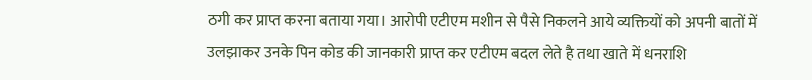ठगी कर प्राप्त करना बताया गया। आरोपी एटीएम मशीन से पैसे निकलने आये व्यक्तियों को अपनी बातों में उलझाकर उनके पिन कोड की जानकारी प्राप्त कर एटीएम बदल लेते है तथा खाते में धनराशि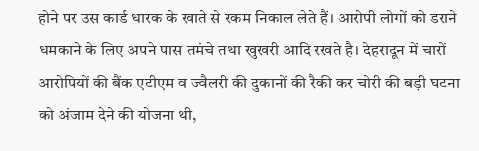होने पर उस कार्ड धारक के खाते से रकम निकाल लेते हैं। आरोपी लोगों को डराने धमकाने के लिए अपने पास तमंचे तथा खुखरी आदि रखते है। देहरादून में चारों आरोपियों की बैंक एटीएम व ज्वैलरी की दुकानों की रैकी कर चोरी की बड़ी घटना को अंजाम देने की योजना थी,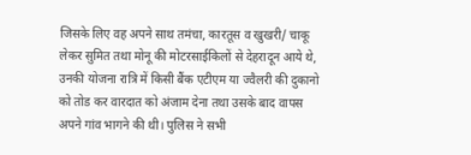जिसके लिए वह अपने साथ तमंचा, कारतूस व खुखरी/ चाकू लेकर सुमित तथा मोनू की मोटरसाईकिलों से देहरादून आये थे, उनकी योजना रात्रि में किसी बैंक एटीएम या ज्वैलरी की दुकानो को तोड कर वारदात को अंजाम देना तथा उसके बाद वापस अपने गांव भागने की थी। पुलिस ने सभी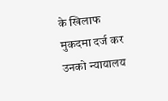के खिलाफ मुकदमा दर्ज कर उनको न्यायालय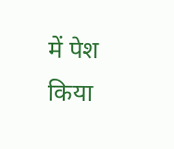में पेश किया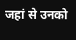जहां से उनको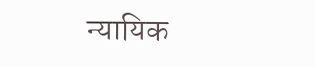न्यायिक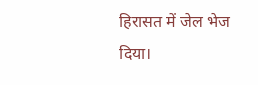हिरासत में जेल भेज दिया।